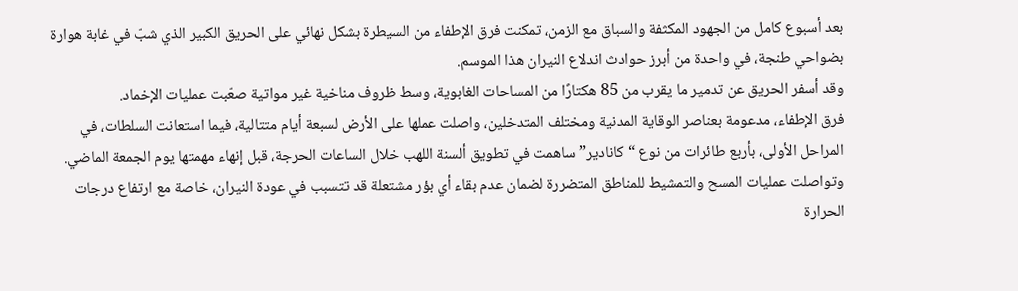بعد أسبوع كامل من الجهود المكثفة والسباق مع الزمن، تمكنت فرق الإطفاء من السيطرة بشكل نهائي على الحريق الكبير الذي شبّ في غابة هوارة بضواحي طنجة، في واحدة من أبرز حوادث اندلاع النيران هذا الموسم.
وقد أسفر الحريق عن تدمير ما يقرب من 85 هكتارًا من المساحات الغابوية، وسط ظروف مناخية غير مواتية صعّبت عمليات الإخماد.
فرق الإطفاء، مدعومة بعناصر الوقاية المدنية ومختلف المتدخلين، واصلت عملها على الأرض لسبعة أيام متتالية، فيما استعانت السلطات، في المراحل الأولى، بأربع طائرات من نوع “كانادير” ساهمت في تطويق ألسنة اللهب خلال الساعات الحرجة، قبل إنهاء مهمتها يوم الجمعة الماضي.
وتواصلت عمليات المسح والتمشيط للمناطق المتضررة لضمان عدم بقاء أي بؤر مشتعلة قد تتسبب في عودة النيران، خاصة مع ارتفاع درجات الحرارة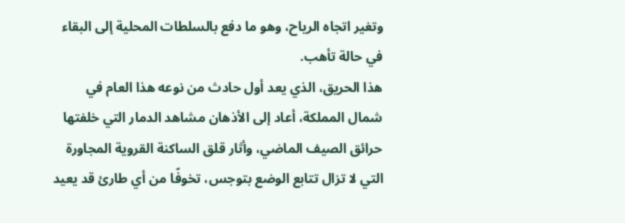وتغير اتجاه الرياح، وهو ما دفع بالسلطات المحلية إلى البقاء في حالة تأهب.
هذا الحريق، الذي يعد أول حادث من نوعه هذا العام في شمال المملكة، أعاد إلى الأذهان مشاهد الدمار التي خلفتها حرائق الصيف الماضي، وأثار قلق الساكنة القروية المجاورة التي لا تزال تتابع الوضع بتوجس، تخوفًا من أي طارئ قد يعيد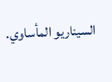السيناريو المأساوي.